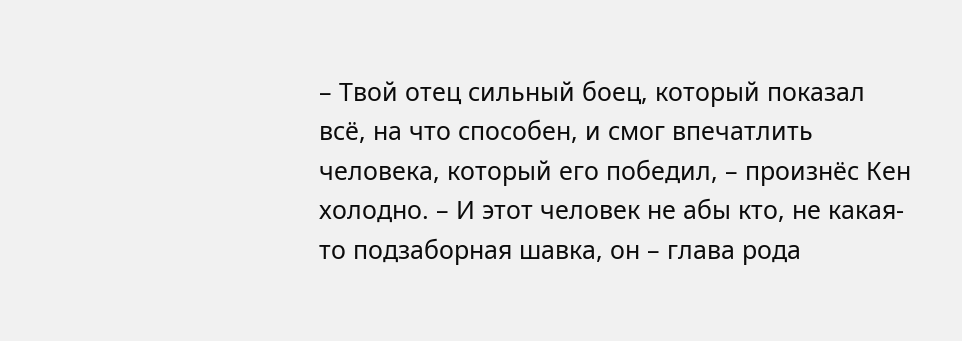– Твой отец сильный боец, который показал всё, на что способен, и смог впечатлить человека, который его победил, – произнёс Кен холодно. – И этот человек не абы кто, не какая-то подзаборная шавка, он – глава рода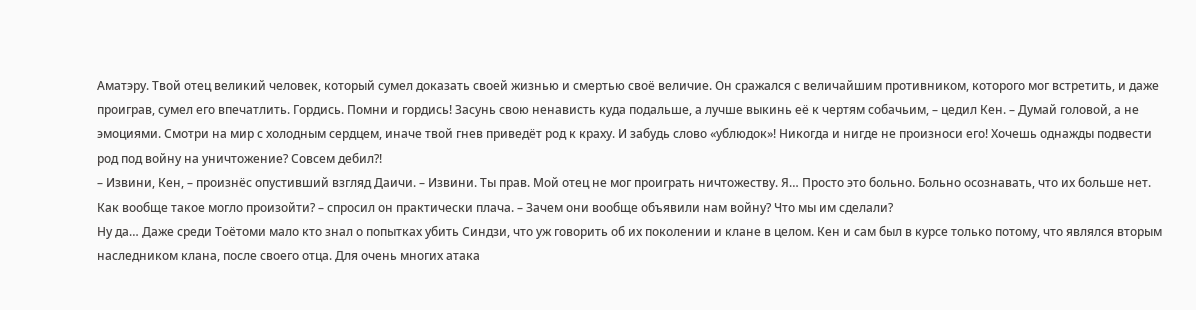Аматэру. Твой отец великий человек, который сумел доказать своей жизнью и смертью своё величие. Он сражался с величайшим противником, которого мог встретить, и даже проиграв, сумел его впечатлить. Гордись. Помни и гордись! Засунь свою ненависть куда подальше, а лучше выкинь её к чертям собачьим, – цедил Кен. – Думай головой, а не эмоциями. Смотри на мир с холодным сердцем, иначе твой гнев приведёт род к краху. И забудь слово «ублюдок»! Никогда и нигде не произноси его! Хочешь однажды подвести род под войну на уничтожение? Совсем дебил?!
– Извини, Кен, – произнёс опустивший взгляд Даичи. – Извини. Ты прав. Мой отец не мог проиграть ничтожеству. Я… Просто это больно. Больно осознавать, что их больше нет. Как вообще такое могло произойти? – спросил он практически плача. – Зачем они вообще объявили нам войну? Что мы им сделали?
Ну да… Даже среди Тоётоми мало кто знал о попытках убить Синдзи, что уж говорить об их поколении и клане в целом. Кен и сам был в курсе только потому, что являлся вторым наследником клана, после своего отца. Для очень многих атака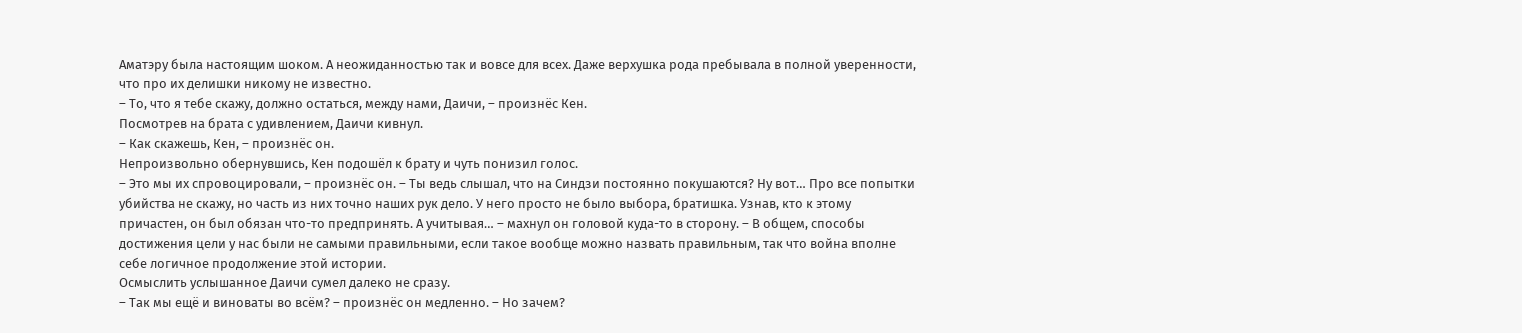Аматэру была настоящим шоком. А неожиданностью так и вовсе для всех. Даже верхушка рода пребывала в полной уверенности, что про их делишки никому не известно.
– То, что я тебе скажу, должно остаться, между нами, Даичи, – произнёс Кен.
Посмотрев на брата с удивлением, Даичи кивнул.
– Как скажешь, Кен, – произнёс он.
Непроизвольно обернувшись, Кен подошёл к брату и чуть понизил голос.
– Это мы их спровоцировали, – произнёс он. – Ты ведь слышал, что на Синдзи постоянно покушаются? Ну вот… Про все попытки убийства не скажу, но часть из них точно наших рук дело. У него просто не было выбора, братишка. Узнав, кто к этому причастен, он был обязан что-то предпринять. А учитывая… – махнул он головой куда-то в сторону. – В общем, способы достижения цели у нас были не самыми правильными, если такое вообще можно назвать правильным, так что война вполне себе логичное продолжение этой истории.
Осмыслить услышанное Даичи сумел далеко не сразу.
– Так мы ещё и виноваты во всём? – произнёс он медленно. – Но зачем?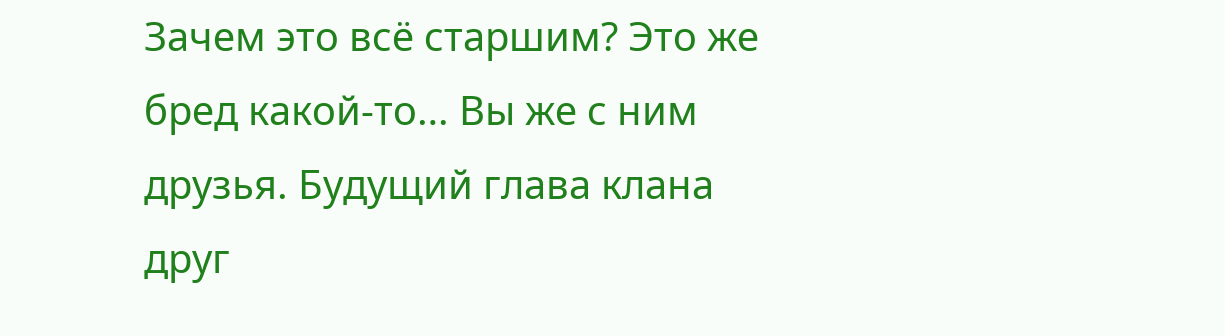Зачем это всё старшим? Это же бред какой-то… Вы же с ним друзья. Будущий глава клана друг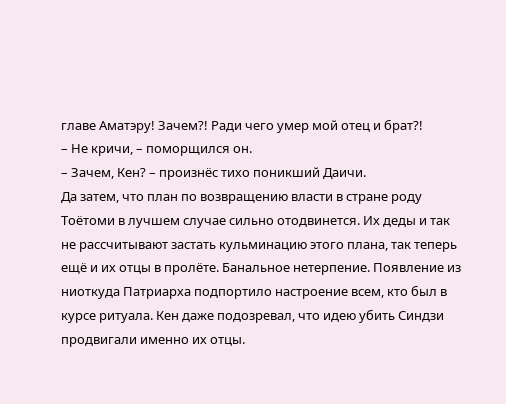главе Аматэру! Зачем?! Ради чего умер мой отец и брат?!
– Не кричи, – поморщился он.
– Зачем, Кен? – произнёс тихо поникший Даичи.
Да затем, что план по возвращению власти в стране роду Тоётоми в лучшем случае сильно отодвинется. Их деды и так не рассчитывают застать кульминацию этого плана, так теперь ещё и их отцы в пролёте. Банальное нетерпение. Появление из ниоткуда Патриарха подпортило настроение всем, кто был в курсе ритуала. Кен даже подозревал, что идею убить Синдзи продвигали именно их отцы.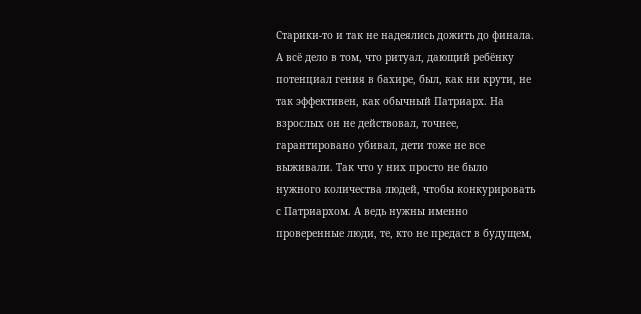Старики-то и так не надеялись дожить до финала. А всё дело в том, что ритуал, дающий ребёнку потенциал гения в бахире, был, как ни крути, не так эффективен, как обычный Патриарх. На взрослых он не действовал, точнее, гарантировано убивал, дети тоже не все выживали. Так что у них просто не было нужного количества людей, чтобы конкурировать с Патриархом. А ведь нужны именно проверенные люди, те, кто не предаст в будущем,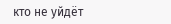кто не уйдёт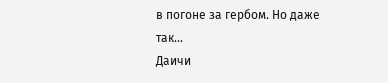в погоне за гербом. Но даже так…
Даичи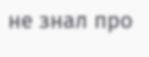не знал про